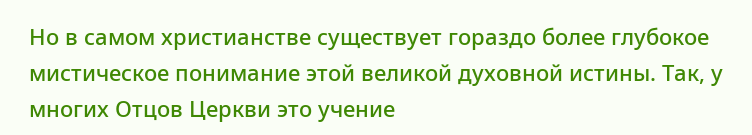Но в самом христианстве существует гораздо более глубокое мистическое понимание этой великой духовной истины. Так, у многих Отцов Церкви это учение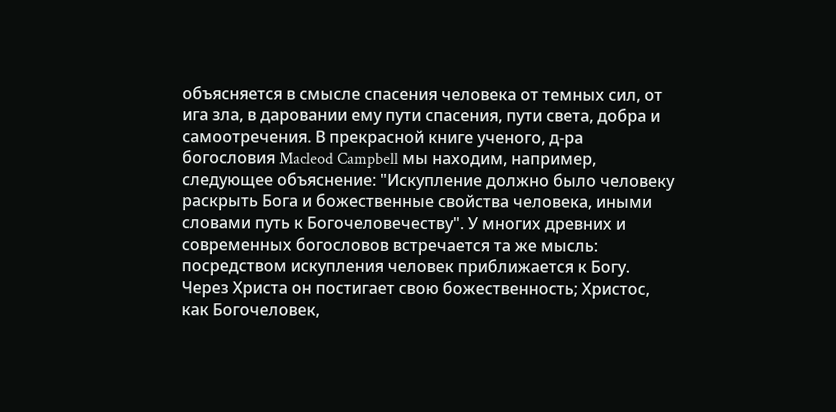объясняется в смысле спасения человека от темных сил, от ига зла, в даровании ему пути спасения, пути света, добра и самоотречения. В прекрасной книге ученого, д-ра богословия Macleod Campbell мы находим, например, следующее объяснение: "Искупление должно было человеку раскрыть Бога и божественные свойства человека, иными словами путь к Богочеловечеству". У многих древних и современных богословов встречается та же мысль: посредством искупления человек приближается к Богу. Через Христа он постигает свою божественность; Христос, как Богочеловек,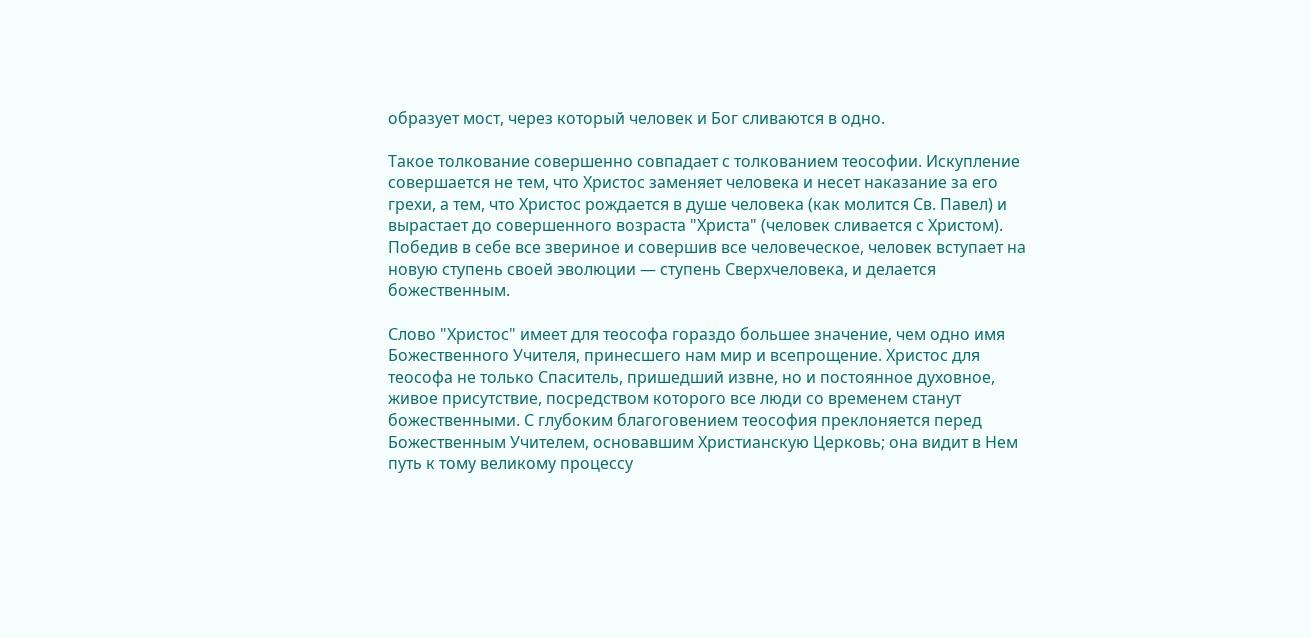образует мост, через который человек и Бог сливаются в одно.

Такое толкование совершенно совпадает с толкованием теософии. Искупление совершается не тем, что Христос заменяет человека и несет наказание за его грехи, а тем, что Христос рождается в душе человека (как молится Св. Павел) и вырастает до совершенного возраста "Христа" (человек сливается с Христом). Победив в себе все звериное и совершив все человеческое, человек вступает на новую ступень своей эволюции — ступень Сверхчеловека, и делается божественным.

Слово "Христос" имеет для теософа гораздо большее значение, чем одно имя Божественного Учителя, принесшего нам мир и всепрощение. Христос для теософа не только Спаситель, пришедший извне, но и постоянное духовное, живое присутствие, посредством которого все люди со временем станут божественными. С глубоким благоговением теософия преклоняется перед Божественным Учителем, основавшим Христианскую Церковь; она видит в Нем путь к тому великому процессу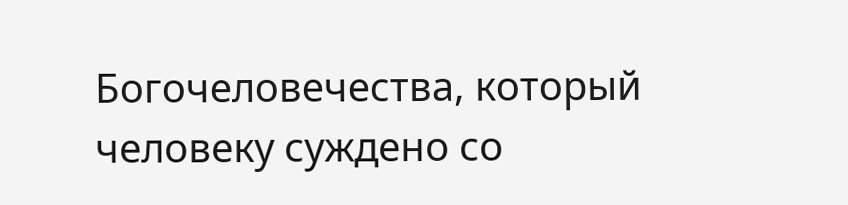Богочеловечества, который человеку суждено со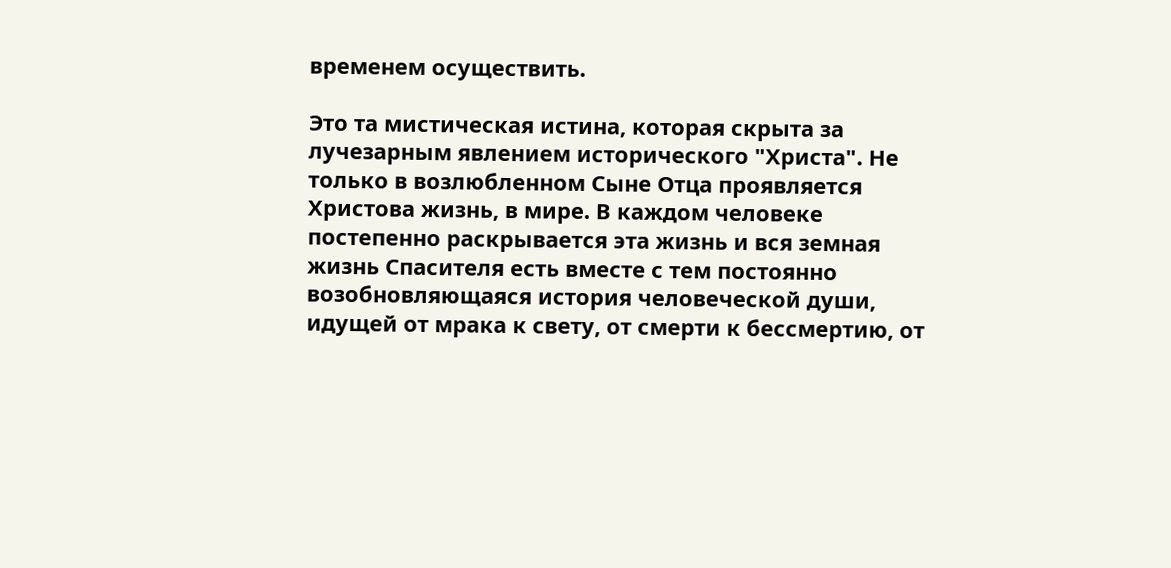временем осуществить.

Это та мистическая истина, которая скрыта за лучезарным явлением исторического "Христа". Не только в возлюбленном Сыне Отца проявляется Христова жизнь, в мире. В каждом человеке постепенно раскрывается эта жизнь и вся земная жизнь Спасителя есть вместе с тем постоянно возобновляющаяся история человеческой души, идущей от мрака к свету, от смерти к бессмертию, от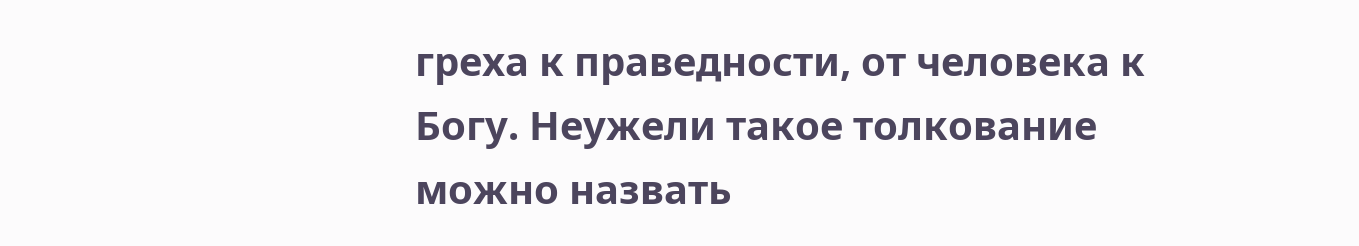греха к праведности, от человека к Богу. Неужели такое толкование можно назвать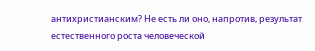антихристианским? Не есть ли оно, напротив, результат естественного роста человеческой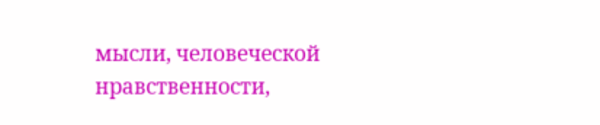мысли, человеческой нравственности,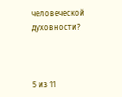человеческой духовности?



5 из 11